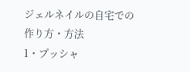ジェルネイルの自宅での作り方・方法
1・プッシャ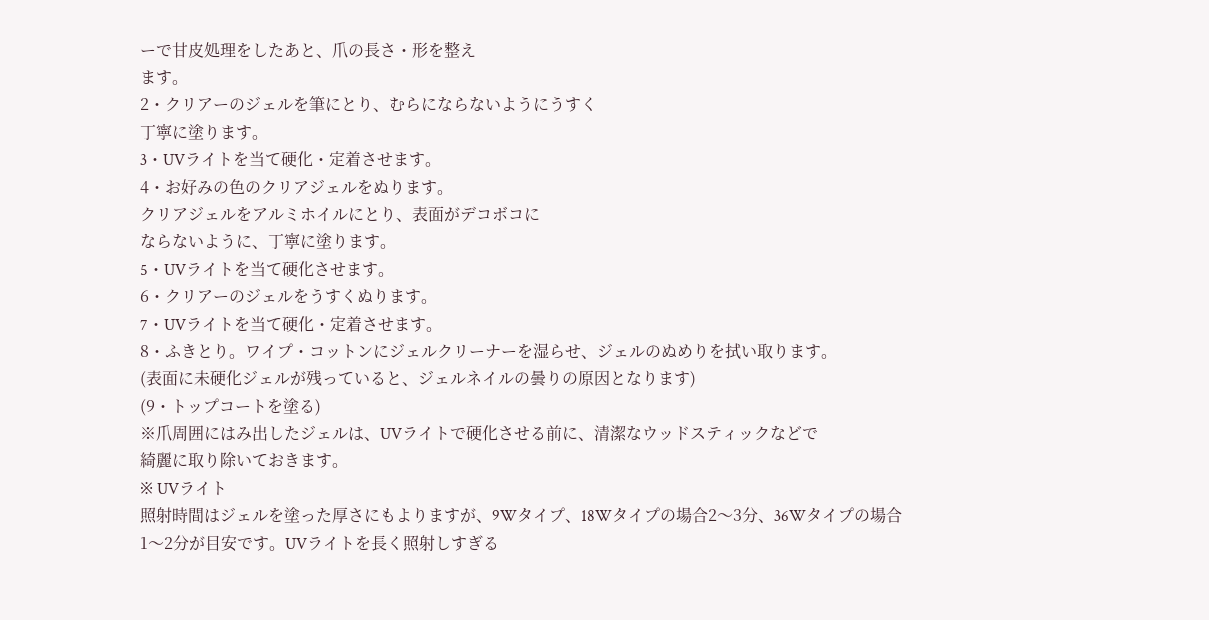ーで甘皮処理をしたあと、爪の長さ・形を整え
ます。
2・クリアーのジェルを筆にとり、むらにならないようにうすく
丁寧に塗ります。
3・UVライトを当て硬化・定着させます。
4・お好みの色のクリアジェルをぬります。
クリアジェルをアルミホイルにとり、表面がデコボコに
ならないように、丁寧に塗ります。
5・UVライトを当て硬化させます。
6・クリアーのジェルをうすくぬります。
7・UVライトを当て硬化・定着させます。
8・ふきとり。ワイプ・コットンにジェルクリーナーを湿らせ、ジェルのぬめりを拭い取ります。
(表面に未硬化ジェルが残っていると、ジェルネイルの曇りの原因となります)
(9・トップコートを塗る)
※爪周囲にはみ出したジェルは、UVライトで硬化させる前に、清潔なウッドスティックなどで
綺麗に取り除いておきます。
※ UVライト
照射時間はジェルを塗った厚さにもよりますが、9Wタイプ、18Wタイプの場合2〜3分、36Wタイプの場合
1〜2分が目安です。UVライトを長く照射しすぎる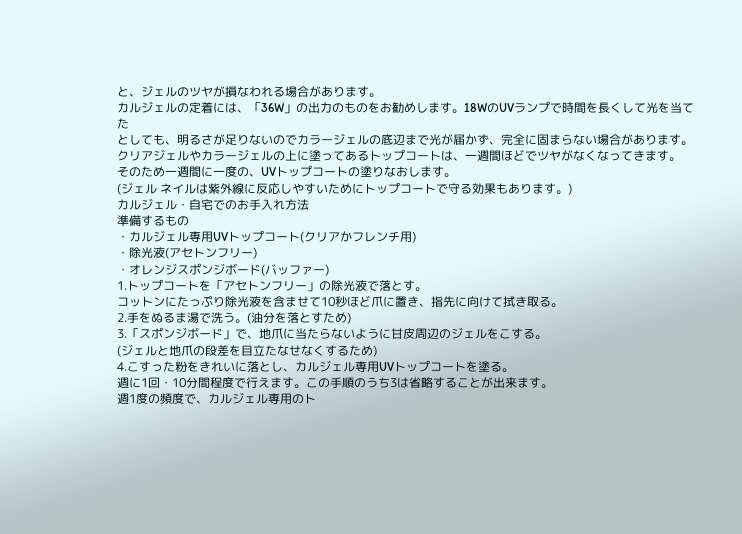と、ジェルのツヤが損なわれる場合があります。
カルジェルの定着には、「36W」の出力のものをお勧めします。18WのUVランプで時間を長くして光を当てた
としても、明るさが足りないのでカラージェルの底辺まで光が届かず、完全に固まらない場合があります。
クリアジェルやカラージェルの上に塗ってあるトップコートは、一週間ほどでツヤがなくなってきます。
そのため一週間に一度の、UVトップコートの塗りなおします。
(ジェル ネイルは紫外線に反応しやすいためにトップコートで守る効果もあります。)
カルジェル・自宅でのお手入れ方法
準備するもの
・カルジェル専用UVトップコート(クリアかフレンチ用)
・除光液(アセトンフリー)
・オレンジスポンジボード(バッファー)
1.トップコートを「アセトンフリー」の除光液で落とす。
コットンにたっぷり除光液を含ませて10秒ほど爪に置き、指先に向けて拭き取る。
2.手をぬるま湯で洗う。(油分を落とすため)
3.「スポンジボード」で、地爪に当たらないように甘皮周辺のジェルをこする。
(ジェルと地爪の段差を目立たなせなくするため)
4.こすった粉をきれいに落とし、カルジェル専用UVトップコートを塗る。
週に1回・10分間程度で行えます。この手順のうち3は省略することが出来ます。
週1度の頻度で、カルジェル専用のト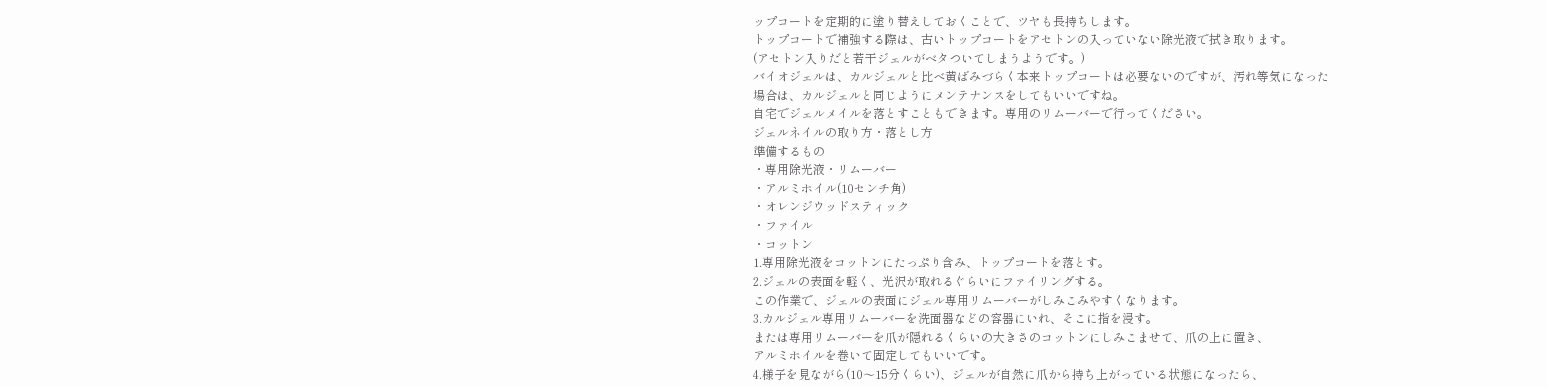ップコートを定期的に塗り替えしておくことで、ツヤも長持ちします。
トップコートで補強する際は、古いトップコートをアセトンの入っていない除光液で拭き取ります。
(アセトン入りだと若干ジェルがベタついてしまうようです。)
バイオジェルは、カルジェルと比べ黄ばみづらく本来トップコートは必要ないのですが、汚れ等気になった
場合は、カルジェルと同じようにメンテナンスをしてもいいですね。
自宅でジェルメイルを落とすこともできます。専用のリムーバーで行ってください。
ジェルネイルの取り方・落とし方
準備するもの
・専用除光液・リムーバー
・アルミホイル(10センチ角)
・オレンジウッドスティック
・ファイル
・コットン
1.専用除光液をコットンにたっぷり含み、トップコートを落とす。
2.ジェルの表面を軽く、光沢が取れるぐらいにファイリングする。
この作業で、ジェルの表面にジェル専用リムーバーがしみこみやすくなります。
3.カルジェル専用リムーバーを洗面器などの容器にいれ、そこに指を浸す。
または専用リムーバーを爪が隠れるくらいの大きさのコットンにしみこませて、爪の上に置き、
アルミホイルを巻いて固定してもいいです。
4.様子を見ながら(10〜15分くらい)、ジェルが自然に爪から持ち上がっている状態になったら、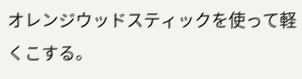オレンジウッドスティックを使って軽くこする。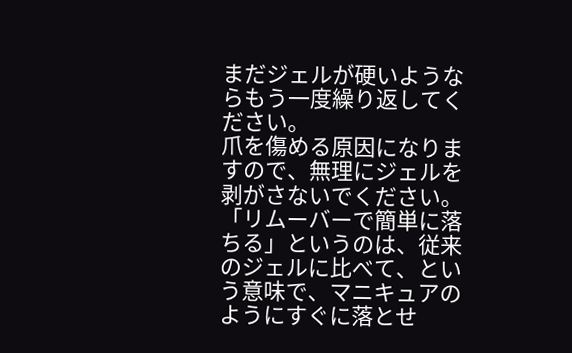まだジェルが硬いようならもう一度繰り返してください。
爪を傷める原因になりますので、無理にジェルを剥がさないでください。
「リムーバーで簡単に落ちる」というのは、従来のジェルに比べて、という意味で、マニキュアの
ようにすぐに落とせ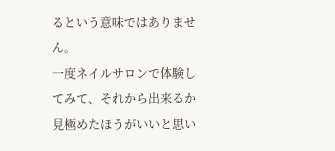るという意味ではありません。
一度ネイルサロンで体験してみて、それから出来るか見極めたほうがいいと思い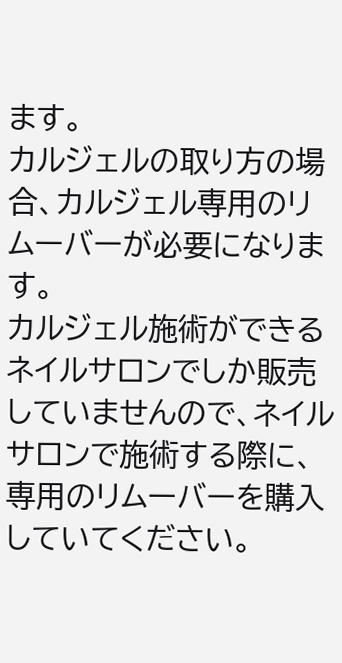ます。
カルジェルの取り方の場合、カルジェル専用のリムーバーが必要になります。
カルジェル施術ができるネイルサロンでしか販売していませんので、ネイルサロンで施術する際に、
専用のリムーバーを購入していてください。